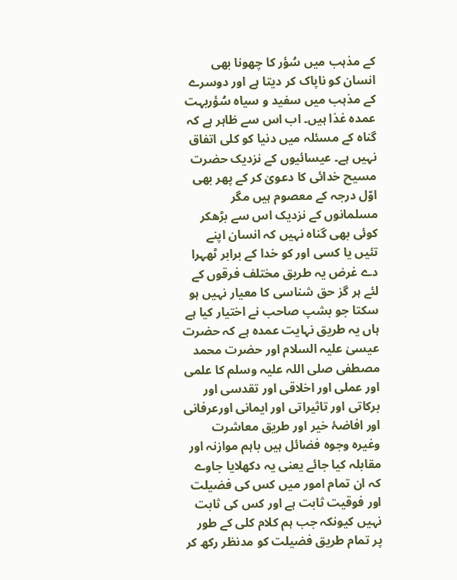کے مذہب میں سُؤر کا چھونا بھی انسان کو ناپاک کر دیتا ہے اور دوسرے کے مذہب میں سفید و سیاہ سُؤربہت عمدہ غذا ہیں۔ اب اس سے ظاہر ہے کہ گناہ کے مسئلہ میں دنیا کو کلی اتفاق نہیں ہے۔ عیسائیوں کے نزدیک حضرت مسیح خدائی کا دعویٰ کر کے پھر بھی اوّل درجہ کے معصوم ہیں مگر مسلمانوں کے نزدیک اس سے بڑھکر کوئی بھی گناہ نہیں کہ انسان اپنے تئیں یا کسی اور کو خدا کے برابر ٹھہرا دے غرض یہ طریق مختلف فرقوں کے لئے ہر گز حق شناسی کا معیار نہیں ہو سکتا جو بشپ صاحب نے اختیار کیا ہے ہاں یہ طریق نہایت عمدہ ہے کہ حضرت عیسیٰ علیہ السلام اور حضرت محمد مصطفی صلی اللہ علیہ وسلم کا علمی اور عملی اور اخلاقی اور تقدسی اور برکاتی اور تاثیراتی اور ایمانی اورعرفانی اور افاضۂ خیر اور طریق معاشرت وغیرہ وجوہ فضائل ہیں باہم موازنہ اور مقابلہ کیا جائے یعنی یہ دکھلایا جاوے کہ ان تمام امور میں کس کی فضیلت اور فوقیت ثابت ہے اور کس کی ثابت نہیں کیونکہ جب ہم کلام کلی کے طور پر تمام طریق فضیلت کو مدنظر رکھ کر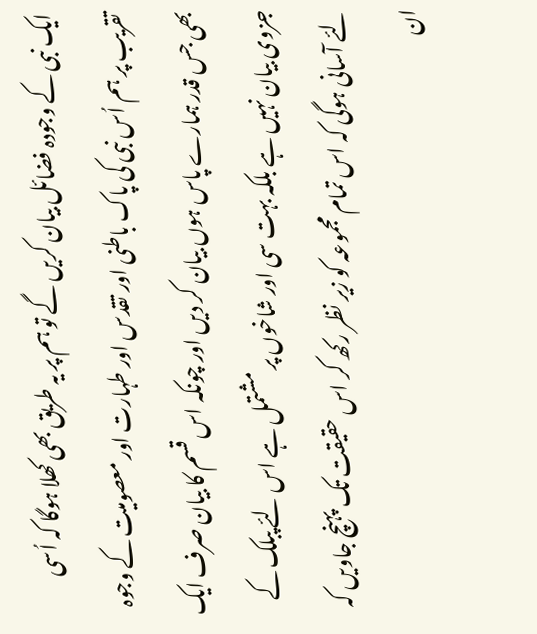ایک نبی کے وجودہ فضائل بیان کریں گے تو ہم پر یہ طریق بھی کھلا ہوگا کہ اُسی تقریب پر ہم اُس نبی کی پاک باطنی اور تقدس اور طہارت اور معصومیت کے وجوہ بھی جس قدر ہمارے پاس ہوں بیان کر دیں اور چونکہ اس قسم کا بیان صرف ایک جزوی بیان نہیں ہے بلکہ بہت سی اور شاخوں پر مشتمل ہے اس لئے پبلک کے لئے آسانی ہوگی کہ اس تمام مجموعہ کو زیر نظر رکھ کر اس حقیقت تک پہنچ جاویں کہ ان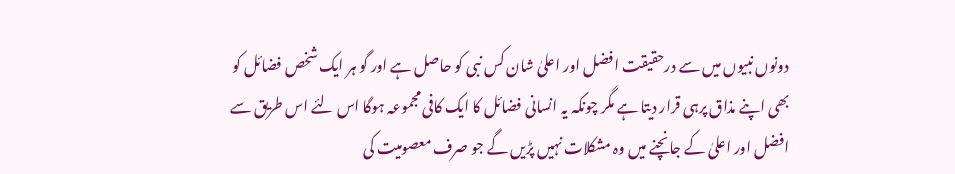دونوں نبیوں میں سے درحقیقت افضل اور اعلیٰ شان کس نبی کو حاصل ہے اور گو ہر ایک شخص فضائل کو بھی اپنے مذاق پرہی قرار دیتا ہے مگر چونکہ یہ انسانی فضائل کا ایک کافی مجموعہ ہوگا اس لئے اس طریق سے افضل اور اعلیٰ کے جانچنے میں وہ مشکلات نہیں پڑیں گے جو صرف معصومیت کی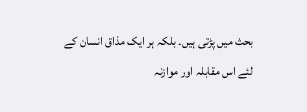بحث میں پڑتی ہیں۔ بلکہ ہر ایک مذاق انسان کے لئے اس مقابلہ اور موازنہ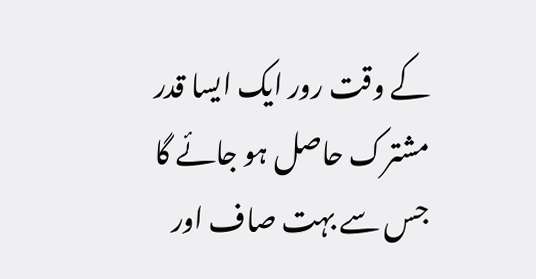کے وقت رور ایک ایسا قدر مشترک حاصل ہو جائے گا جس سے بہت صاف اور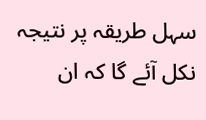سہل طریقہ پر نتیجہ نکل آئے گا کہ ان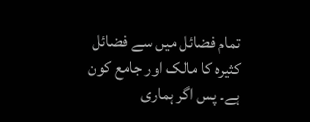تمام فضائل میں سے فضائل کثیرہ کا مالک اور جامع کون ہے۔ پس اگر ہماری